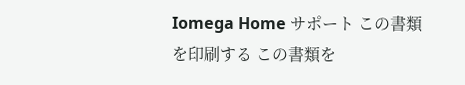Iomega Home サポート この書類を印刷する この書類を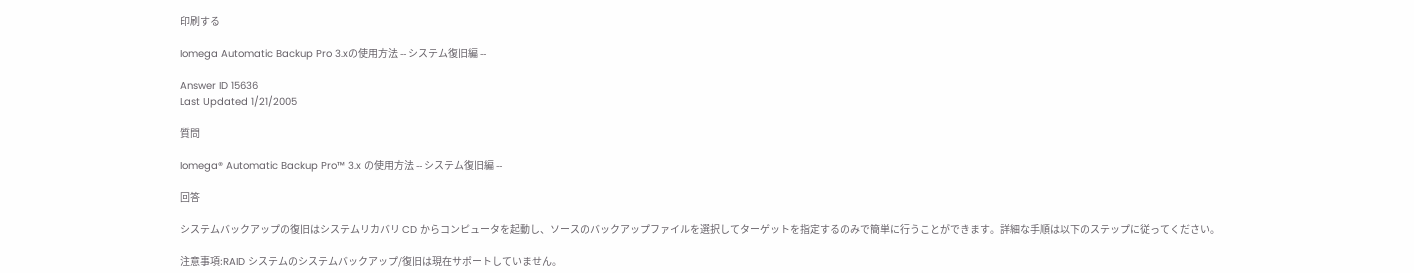印刷する

Iomega Automatic Backup Pro 3.xの使用方法 -- システム復旧編 --

Answer ID 15636
Last Updated 1/21/2005

質問

Iomega® Automatic Backup Pro™ 3.x の使用方法 -- システム復旧編 --

回答

システムバックアップの復旧はシステムリカバリ CD からコンピュータを起動し、ソースのバックアップファイルを選択してターゲットを指定するのみで簡単に行うことができます。詳細な手順は以下のステップに従ってください。

注意事項:RAID システムのシステムバックアップ/復旧は現在サポートしていません。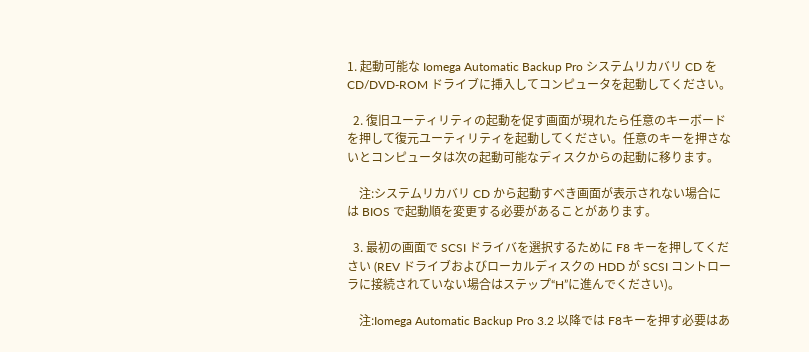1. 起動可能な Iomega Automatic Backup Pro システムリカバリ CD を CD/DVD-ROM ドライブに挿入してコンピュータを起動してください。

  2. 復旧ユーティリティの起動を促す画面が現れたら任意のキーボードを押して復元ユーティリティを起動してください。任意のキーを押さないとコンピュータは次の起動可能なディスクからの起動に移ります。

    注:システムリカバリ CD から起動すべき画面が表示されない場合には BIOS で起動順を変更する必要があることがあります。

  3. 最初の画面で SCSI ドライバを選択するために F8 キーを押してください (REV ドライブおよびローカルディスクの HDD が SCSI コントローラに接続されていない場合はステップ“H”に進んでください)。

    注:Iomega Automatic Backup Pro 3.2 以降では F8キーを押す必要はあ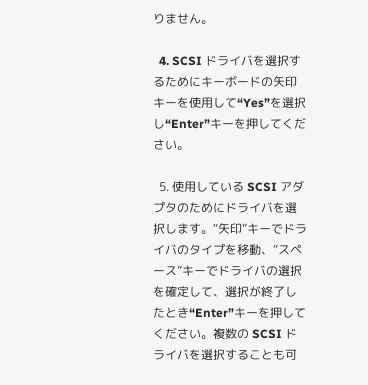りません。

  4. SCSI ドライバを選択するためにキーボードの矢印キーを使用して“Yes”を選択し“Enter”キーを押してください。

  5. 使用している SCSI アダプタのためにドライバを選択します。“矢印”キーでドライバのタイプを移動、“スペース”キーでドライバの選択を確定して、選択が終了したとき“Enter”キーを押してください。複数の SCSI ドライバを選択することも可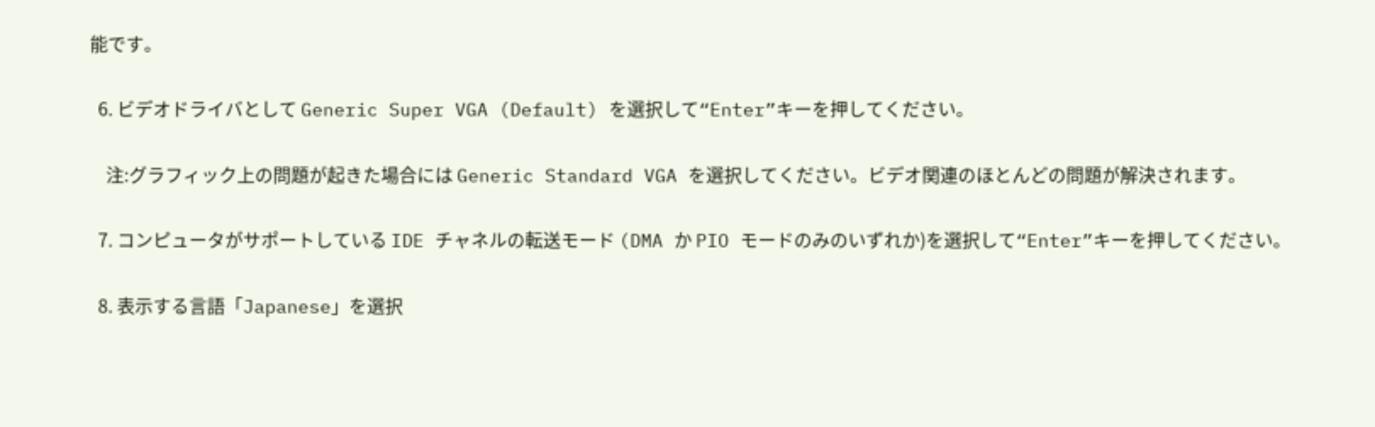能です。

  6. ビデオドライバとして Generic Super VGA (Default) を選択して“Enter”キーを押してください。

    注:グラフィック上の問題が起きた場合には Generic Standard VGA を選択してください。ビデオ関連のほとんどの問題が解決されます。

  7. コンピュータがサポートしている IDE チャネルの転送モード (DMA か PIO モードのみのいずれか)を選択して“Enter”キーを押してください。

  8. 表示する言語「Japanese」を選択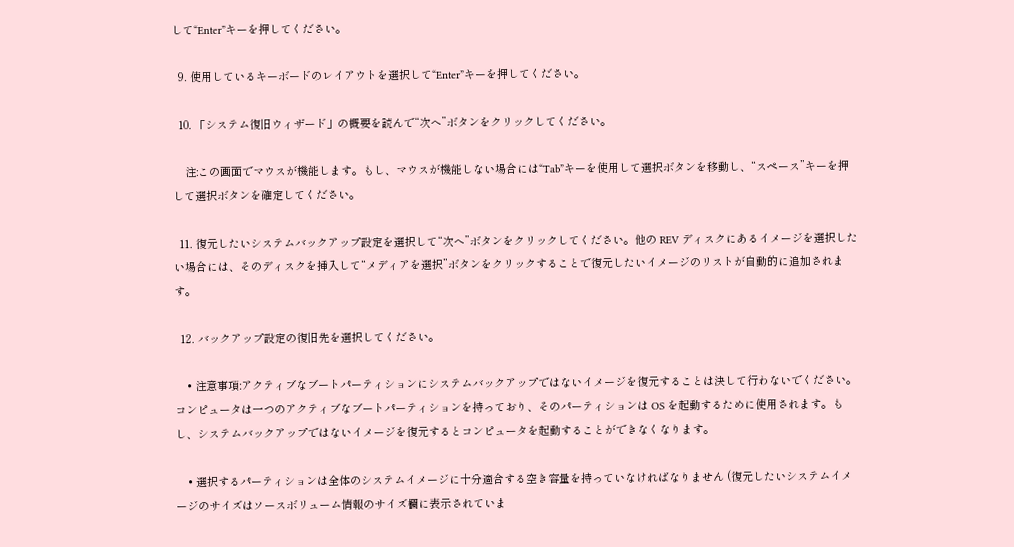して“Enter”キーを押してください。

  9. 使用しているキーボードのレイアウトを選択して“Enter”キーを押してください。

  10. 「システム復旧ウィザード」の概要を読んで“次へ”ボタンをクリックしてください。

    注:この画面でマウスが機能します。もし、マウスが機能しない場合には“Tab”キーを使用して選択ボタンを移動し、“スペース”キーを押して選択ボタンを確定してください。

  11. 復元したいシステムバックアップ設定を選択して“次へ”ボタンをクリックしてください。他の REV ディスクにあるイメージを選択したい場合には、そのディスクを挿入して“メディアを選択”ボタンをクリックすることで復元したいイメージのリストが自動的に追加されます。

  12. バックアップ設定の復旧先を選択してください。

    • 注意事項:アクティブなブートパーティションにシステムバックアップではないイメージを復元することは決して行わないでください。コンピュータは一つのアクティブなブートパーティションを持っており、そのパーティションは OS を起動するために使用されます。もし、システムバックアップではないイメージを復元するとコンピュータを起動することができなくなります。

    • 選択するパーティションは全体のシステムイメージに十分適合する空き容量を持っていなければなりません (復元したいシステムイメージのサイズはソースボリューム情報のサイズ欄に表示されていま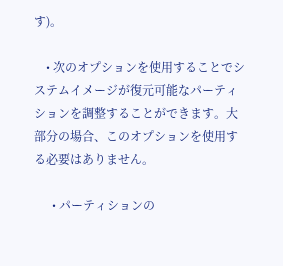す)。

    • 次のオプションを使用することでシステムイメージが復元可能なパーティションを調整することができます。大部分の場合、このオプションを使用する必要はありません。

      • パーティションの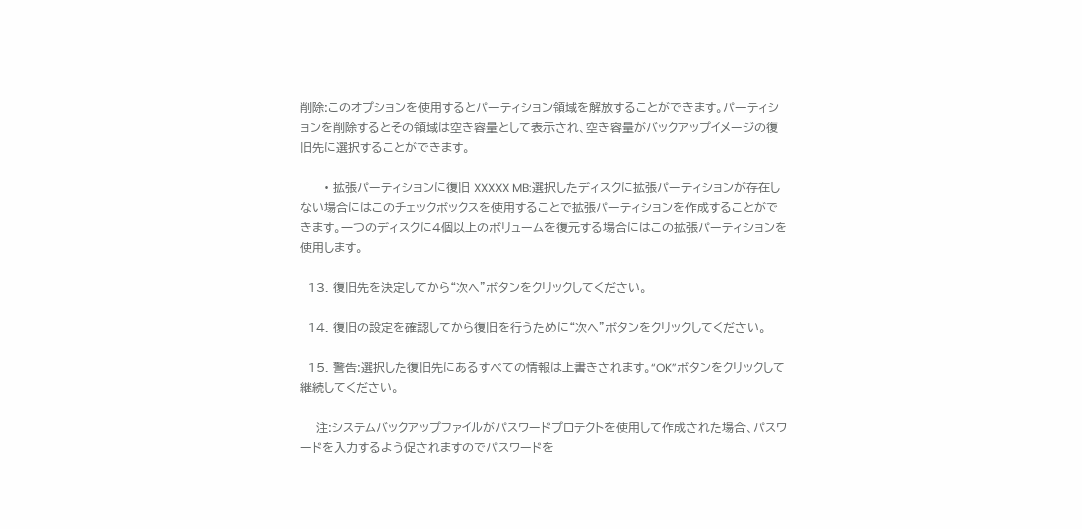削除:このオプションを使用するとパーティション領域を解放することができます。パーティションを削除するとその領域は空き容量として表示され、空き容量がバックアップイメージの復旧先に選択することができます。

      • 拡張パーティションに復旧 XXXXX MB:選択したディスクに拡張パーティションが存在しない場合にはこのチェックボックスを使用することで拡張パーティションを作成することができます。一つのディスクに4個以上のボリュームを復元する場合にはこの拡張パーティションを使用します。

  13. 復旧先を決定してから“次へ”ボタンをクリックしてください。

  14. 復旧の設定を確認してから復旧を行うために“次へ”ボタンをクリックしてください。

  15. 警告:選択した復旧先にあるすべての情報は上書きされます。“OK”ボタンをクリックして継続してください。

    注:システムバックアップファイルがパスワードプロテクトを使用して作成された場合、パスワードを入力するよう促されますのでパスワードを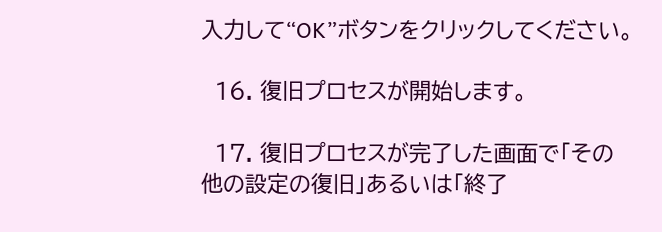入力して“OK”ボタンをクリックしてください。

  16. 復旧プロセスが開始します。

  17. 復旧プロセスが完了した画面で「その他の設定の復旧」あるいは「終了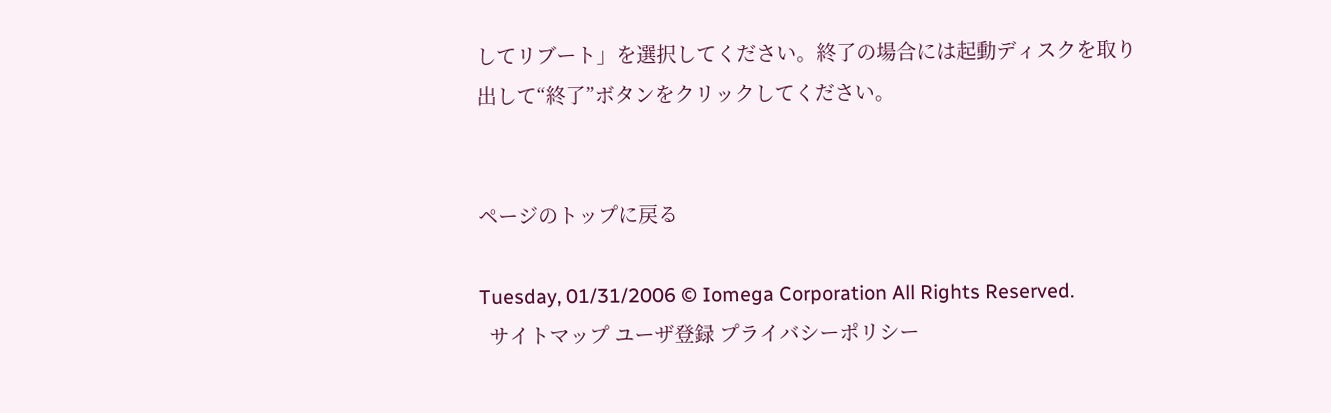してリブート」を選択してください。終了の場合には起動ディスクを取り出して“終了”ボタンをクリックしてください。


ページのトップに戻る

Tuesday, 01/31/2006 © Iomega Corporation All Rights Reserved.
  サイトマップ ユーザ登録 プライバシーポリシー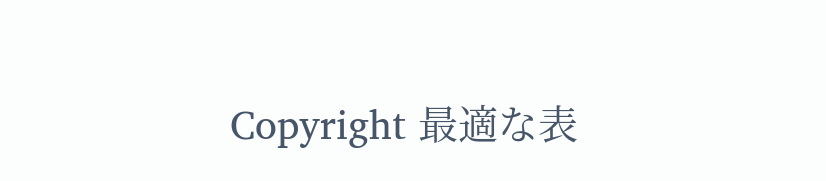Copyright 最適な表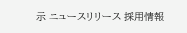示 ニュースリリース 採用情報